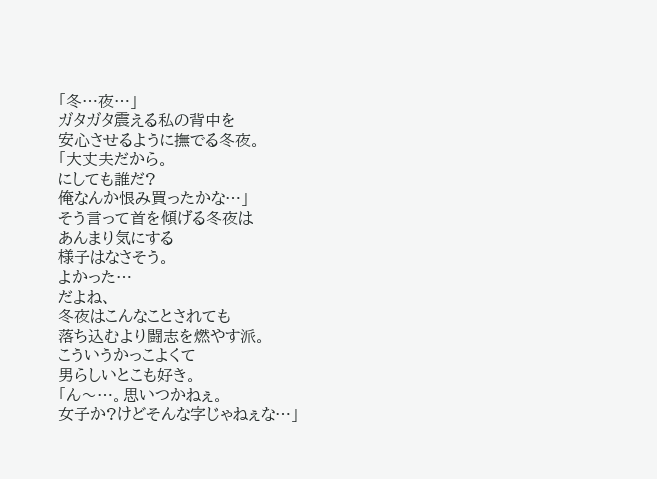「冬…夜…」
ガタガタ震える私の背中を
安心させるように撫でる冬夜。
「大丈夫だから。
にしても誰だ?
俺なんか恨み買ったかな…」
そう言って首を傾げる冬夜は
あんまり気にする
様子はなさそう。
よかった…
だよね、
冬夜はこんなことされても
落ち込むより闘志を燃やす派。
こういうかっこよくて
男らしいとこも好き。
「ん〜…。思いつかねぇ。
女子か?けどそんな字じゃねぇな…」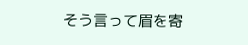そう言って眉を寄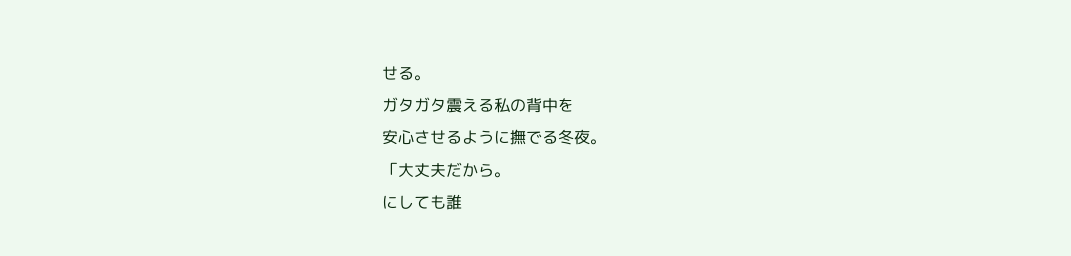せる。
ガタガタ震える私の背中を
安心させるように撫でる冬夜。
「大丈夫だから。
にしても誰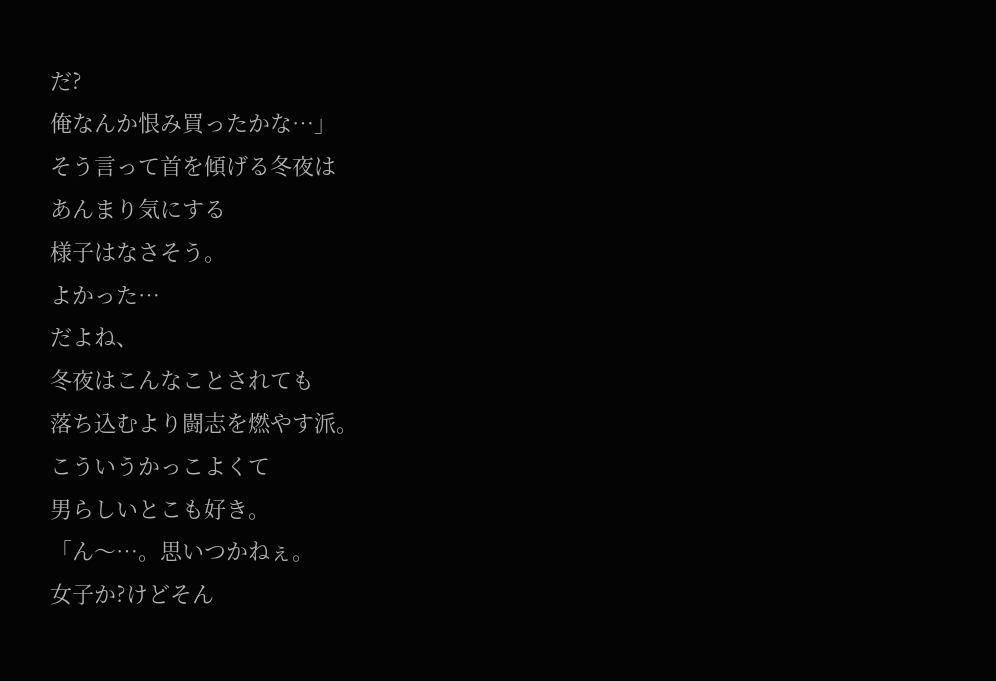だ?
俺なんか恨み買ったかな…」
そう言って首を傾げる冬夜は
あんまり気にする
様子はなさそう。
よかった…
だよね、
冬夜はこんなことされても
落ち込むより闘志を燃やす派。
こういうかっこよくて
男らしいとこも好き。
「ん〜…。思いつかねぇ。
女子か?けどそん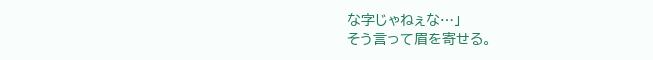な字じゃねぇな…」
そう言って眉を寄せる。